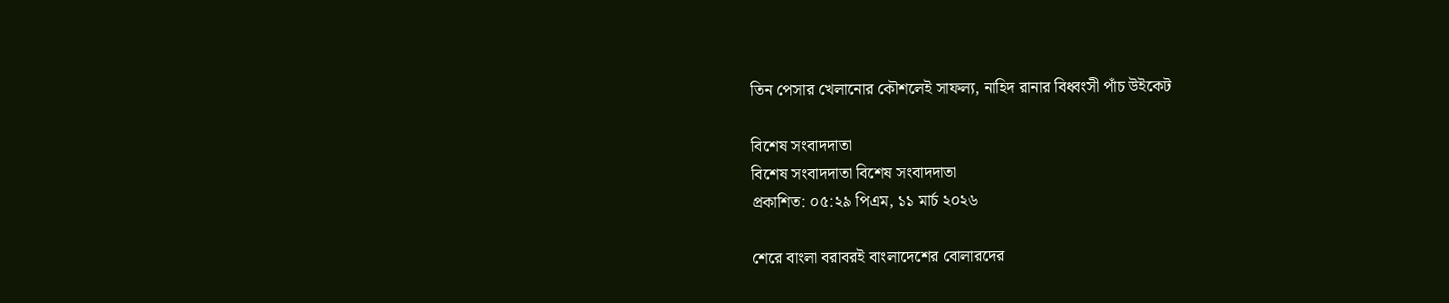তিন পেসার খেলানোর কৌশলেই সাফল্য, নাহিদ রানার বিধ্বংসী পাঁচ উইকেট

বিশেষ সংবাদদাতা
বিশেষ সংবাদদাতা বিশেষ সংবাদদাতা
প্রকাশিত: ০৫:২৯ পিএম, ১১ মার্চ ২০২৬

শেরে বাংলা বরাবরই বাংলাদেশের বোলারদের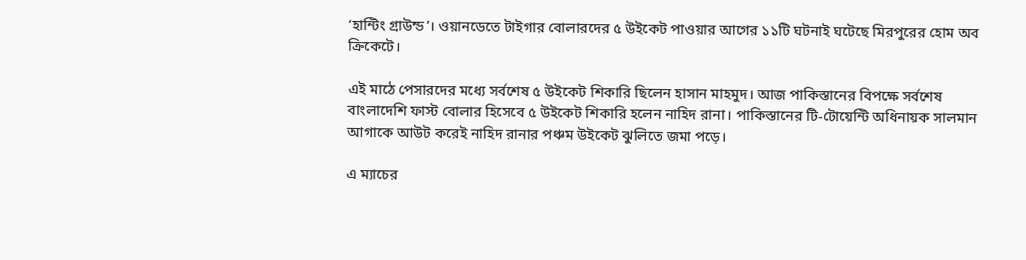‘হান্টিং গ্রাউন্ড’। ওয়ানডেতে টাইগার বোলারদের ৫ উইকেট পাওয়ার আগের ১১টি ঘটনাই ঘটেছে মিরপুরের হোম অব ক্রিকেটে।

এই মাঠে পেসারদের মধ্যে সর্বশেষ ৫ উইকেট শিকারি ছিলেন হাসান মাহমুদ। আজ পাকিস্তানের বিপক্ষে সর্বশেষ বাংলাদেশি ফাস্ট বোলার হিসেবে ৫ উইকেট শিকারি হলেন নাহিদ রানা। পাকিস্তানের টি-টোয়েন্টি অধিনায়ক সালমান আগাকে আউট করেই নাহিদ রানার পঞ্চম উইকেট ঝুলিতে জমা পড়ে।

এ ম্যাচের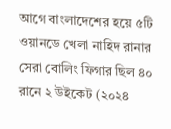আগে বাংলাদেশের হয়ে ৫টি ওয়ানডে খেলা নাহিদ রানার সেরা বোলিং ফিগার ছিল ৪০ রানে ২ উইকেট (২০২৪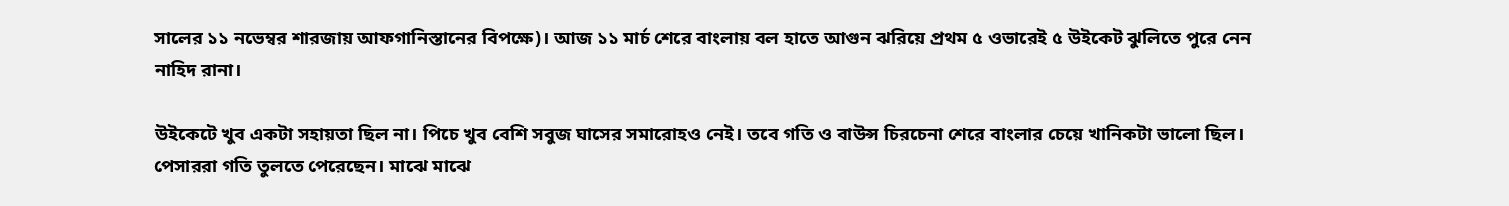সালের ১১ নভেম্বর শারজায় আফগানিস্তানের বিপক্ষে)। আজ ১১ মার্চ শেরে বাংলায় বল হাতে আগুন ঝরিয়ে প্রথম ৫ ওভারেই ৫ উইকেট ঝুলিতে পুরে নেন নাহিদ রানা।

উইকেটে খুব একটা সহায়তা ছিল না। পিচে খুব বেশি সবুজ ঘাসের সমারোহও নেই। তবে গতি ও বাউন্স চিরচেনা শেরে বাংলার চেয়ে খানিকটা ভালো ছিল। পেসাররা গতি তুলতে পেরেছেন। মাঝে মাঝে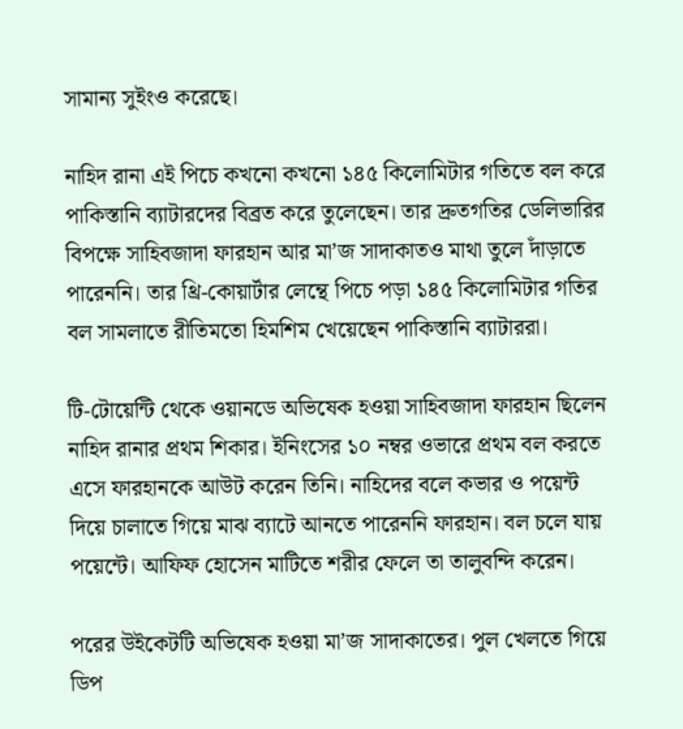সামান্য সুইংও করেছে।

নাহিদ রানা এই পিচে কখনো কখনো ১৪৫ কিলোমিটার গতিতে বল করে পাকিস্তানি ব্যাটারদের বিব্রত করে তুলেছেন। তার দ্রুতগতির ডেলিভারির বিপক্ষে সাহিবজাদা ফারহান আর মা’জ সাদাকাতও মাথা তুলে দাঁড়াতে পারেননি। তার থ্রি-কোয়ার্টার লেন্থে পিচে পড়া ১৪৫ কিলোমিটার গতির বল সামলাতে রীতিমতো হিমশিম খেয়েছেন পাকিস্তানি ব্যাটাররা।

টি-টোয়েন্টি থেকে ওয়ানডে অভিষেক হওয়া সাহিবজাদা ফারহান ছিলেন নাহিদ রানার প্রথম শিকার। ইনিংসের ১০ নম্বর ওভারে প্রথম বল করতে এসে ফারহানকে আউট করেন তিনি। নাহিদের বলে কভার ও পয়েন্ট দিয়ে চালাতে গিয়ে মাঝ ব্যাটে আনতে পারেননি ফারহান। বল চলে যায় পয়েন্টে। আফিফ হোসেন মাটিতে শরীর ফেলে তা তালুবন্দি করেন।

পরের উইকেটটি অভিষেক হওয়া মা’জ সাদাকাতের। পুল খেলতে গিয়ে ডিপ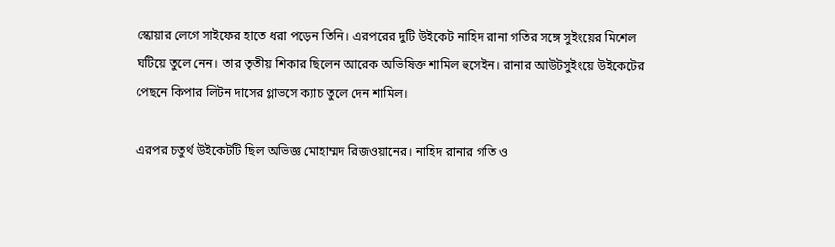স্কোয়ার লেগে সাইফের হাতে ধরা পড়েন তিনি। এরপরের দুটি উইকেট নাহিদ রানা গতির সঙ্গে সুইংয়ের মিশেল ঘটিয়ে তুলে নেন। তার তৃতীয় শিকার ছিলেন আরেক অভিষিক্ত শামিল হুসেইন। রানার আউটসুইংয়ে উইকেটের পেছনে কিপার লিটন দাসের গ্লাভসে ক্যাচ তুলে দেন শামিল।

এরপর চতুর্থ উইকেটটি ছিল অভিজ্ঞ মোহাম্মদ রিজওয়ানের। নাহিদ রানার গতি ও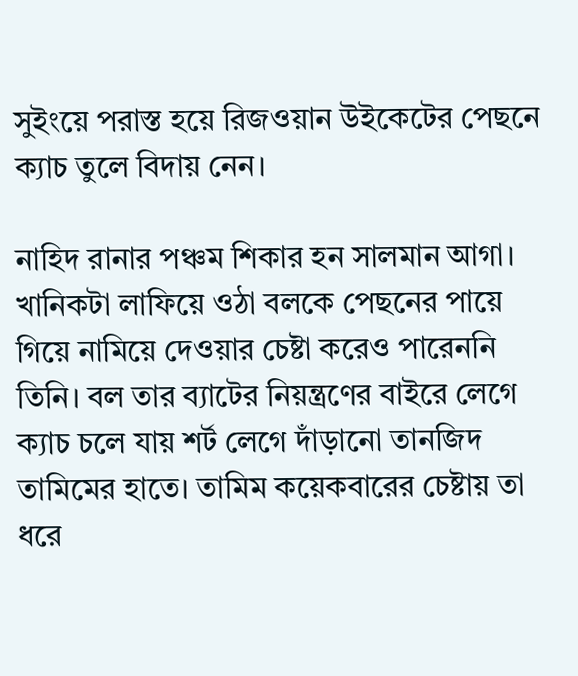সুইংয়ে পরাস্ত হয়ে রিজওয়ান উইকেটের পেছনে ক্যাচ তুলে বিদায় নেন।

নাহিদ রানার পঞ্চম শিকার হন সালমান আগা। খানিকটা লাফিয়ে ওঠা বলকে পেছনের পায়ে গিয়ে নামিয়ে দেওয়ার চেষ্টা করেও পারেননি তিনি। বল তার ব্যাটের নিয়ন্ত্রণের বাইরে লেগে ক্যাচ চলে যায় শর্ট লেগে দাঁড়ানো তানজিদ তামিমের হাতে। তামিম কয়েকবারের চেষ্টায় তা ধরে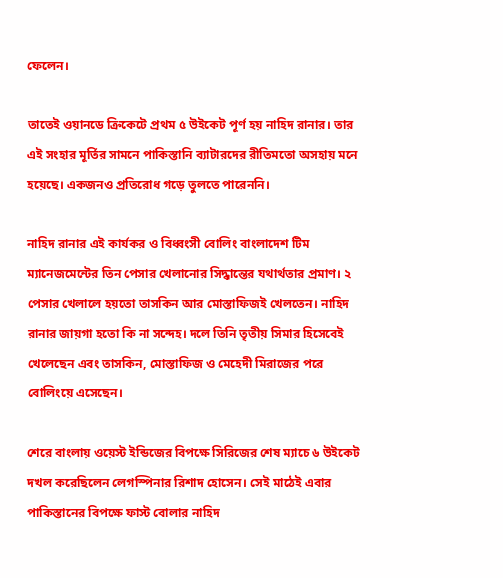ফেলেন।

তাতেই ওয়ানডে ক্রিকেটে প্রথম ৫ উইকেট পূর্ণ হয় নাহিদ রানার। তার এই সংহার মূর্তির সামনে পাকিস্তানি ব্যাটারদের রীতিমতো অসহায় মনে হয়েছে। একজনও প্রতিরোধ গড়ে তুলতে পারেননি।

নাহিদ রানার এই কার্যকর ও বিধ্বংসী বোলিং বাংলাদেশ টিম ম্যানেজমেন্টের তিন পেসার খেলানোর সিদ্ধান্তের যথার্থতার প্রমাণ। ২ পেসার খেলালে হয়তো তাসকিন আর মোস্তাফিজই খেলতেন। নাহিদ রানার জায়গা হতো কি না সন্দেহ। দলে তিনি তৃতীয় সিমার হিসেবেই খেলেছেন এবং তাসকিন, মোস্তাফিজ ও মেহেদী মিরাজের পরে বোলিংয়ে এসেছেন।

শেরে বাংলায় ওয়েস্ট ইন্ডিজের বিপক্ষে সিরিজের শেষ ম্যাচে ৬ উইকেট দখল করেছিলেন লেগস্পিনার রিশাদ হোসেন। সেই মাঠেই এবার পাকিস্তানের বিপক্ষে ফাস্ট বোলার নাহিদ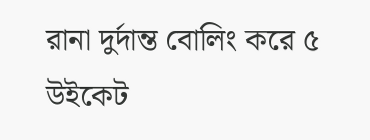রানা দুর্দান্ত বোলিং করে ৫ উইকেট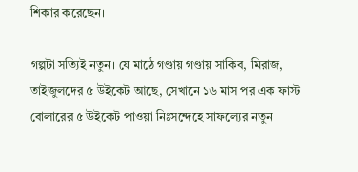শিকার করেছেন।

গল্পটা সত্যিই নতুন। যে মাঠে গণ্ডায় গণ্ডায় সাকিব, মিরাজ, তাইজুলদের ৫ উইকেট আছে, সেখানে ১৬ মাস পর এক ফাস্ট বোলারের ৫ উইকেট পাওয়া নিঃসন্দেহে সাফল্যের নতুন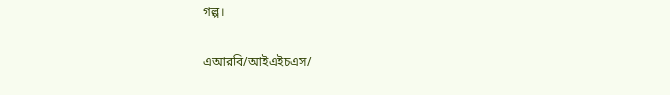গল্প।

এআরবি/আইএইচএস/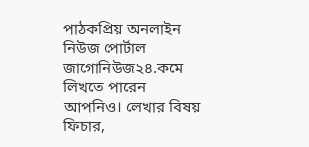পাঠকপ্রিয় অনলাইন নিউজ পোর্টাল জাগোনিউজ২৪.কমে লিখতে পারেন আপনিও। লেখার বিষয় ফিচার,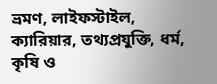ভ্রমণ, লাইফস্টাইল, ক্যারিয়ার, তথ্যপ্রযুক্তি, ধর্ম, কৃষি ও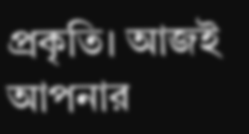প্রকৃতি। আজই আপনার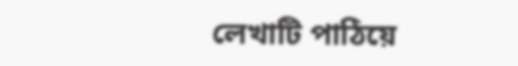লেখাটি পাঠিয়ে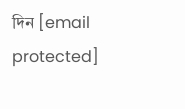দিন [email protected]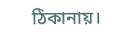ঠিকানায়।